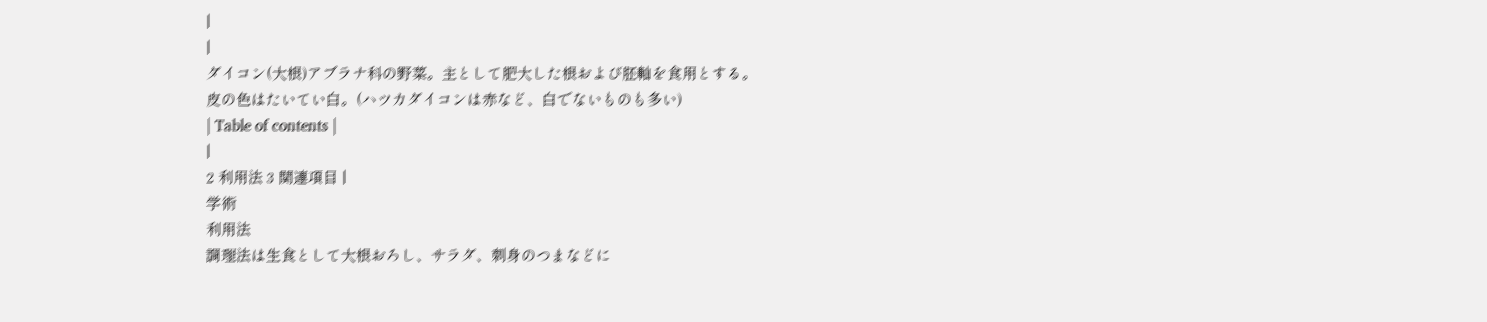|
|
ダイコン(大根)アブラナ科の野菜。主として肥大した根および胚軸を食用とする。
皮の色はたいてい白。(ハツカダイコンは赤など、白でないものも多い)
| Table of contents |
|
2 利用法 3 関連項目 |
学術
利用法
調理法は生食として大根おろし、サラダ、刺身のつまなどに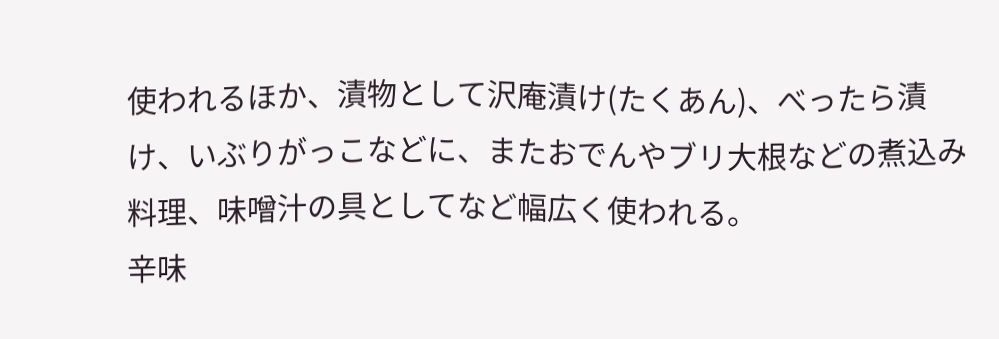使われるほか、漬物として沢庵漬け(たくあん)、べったら漬け、いぶりがっこなどに、またおでんやブリ大根などの煮込み料理、味噌汁の具としてなど幅広く使われる。
辛味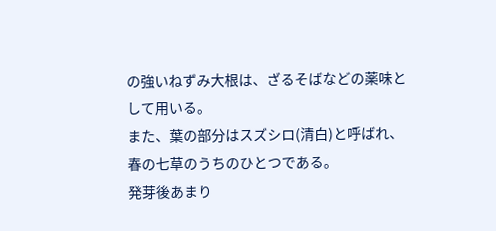の強いねずみ大根は、ざるそばなどの薬味として用いる。
また、葉の部分はスズシロ(清白)と呼ばれ、春の七草のうちのひとつである。
発芽後あまり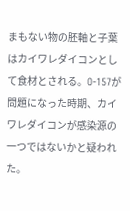まもない物の胚軸と子葉はカイワレダイコンとして食材とされる。O-157が問題になった時期、カイワレダイコンが感染源の一つではないかと疑われた。